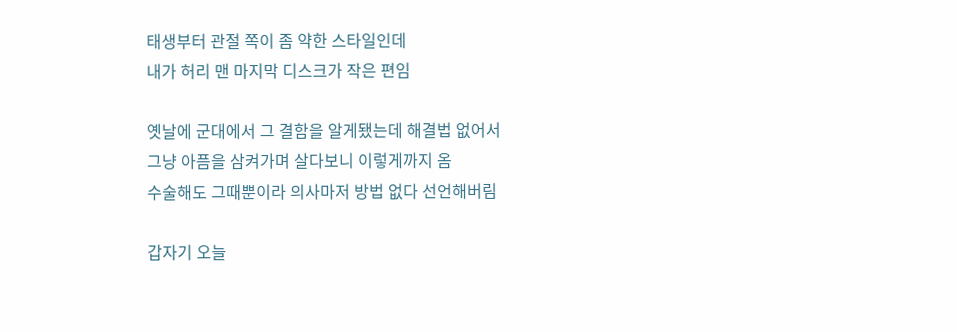태생부터 관절 쪽이 좀 약한 스타일인데
내가 허리 맨 마지막 디스크가 작은 편임

옛날에 군대에서 그 결함을 알게됐는데 해결법 없어서
그냥 아픔을 삼켜가며 살다보니 이렇게까지 옴
수술해도 그때뿐이라 의사마저 방법 없다 선언해버림

갑자기 오늘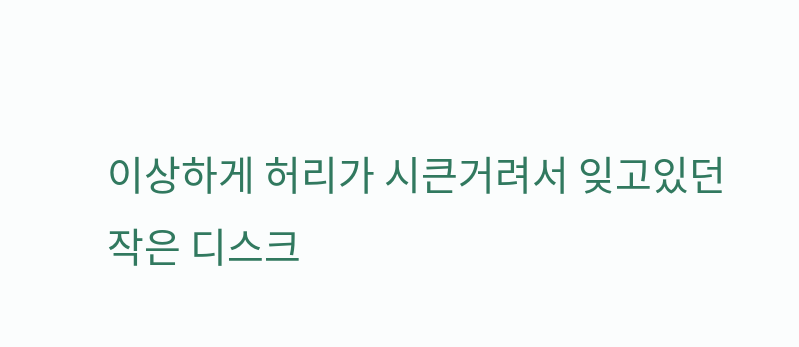이상하게 허리가 시큰거려서 잊고있던
작은 디스크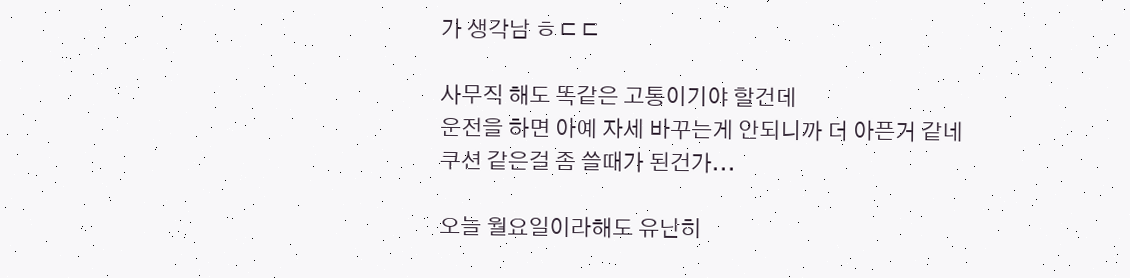가 생각남 ㅎㄷㄷ

사무직 해도 똑같은 고통이기야 할건데
운전을 하면 아예 자세 바꾸는게 안되니까 더 아픈거 같네
쿠션 같은걸 좀 쓸때가 된건가...

오늘 월요일이라해도 유난히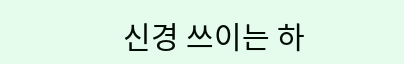신경 쓰이는 하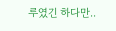루였긴 하다만..